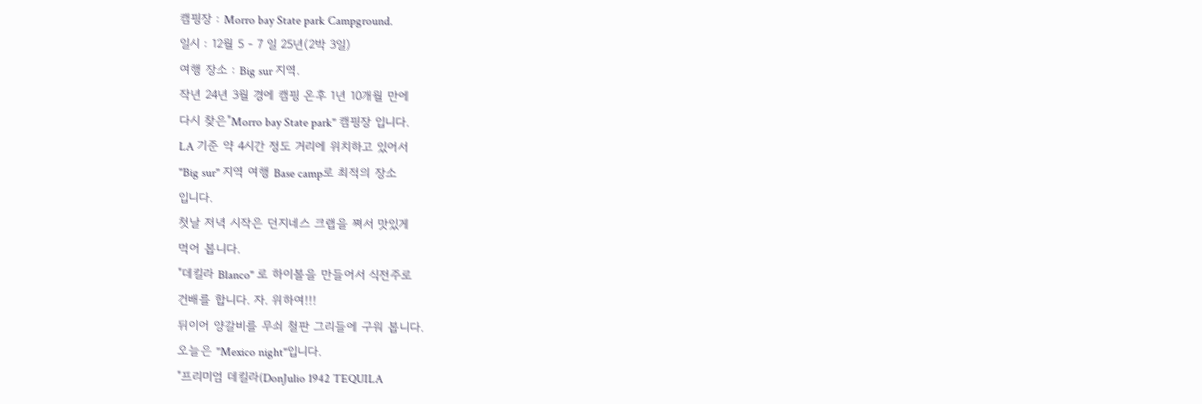캠핑장 : Morro bay State park Campground.
일시 : 12월 5 - 7 일 25년(2박 3일)
여행 장소 : Big sur 지역.
작년 24년 3월 경에 캠핑 온후 1년 10개월 만에
다시 찾은"Morro bay State park" 캠핑장 입니다.
LA 기준 약 4시간 정도 거리에 위치하고 있어서
"Big sur" 지역 여행 Base camp로 최적의 장소
입니다.
첫날 저녁 시작은 던지네스 크랩을 쪄서 맛있게
먹어 봅니다.
"데킬라 Blanco" 로 하이볼을 만들어서 식전주로
건배를 합니다. 자. 위하여!!!
뒤이어 양갈비를 무쇠 철판 그리들에 구워 봅니다.
오늘은 "Mexico night"입니다.
"프리미엄 데킬라(DonJulio 1942 TEQUILA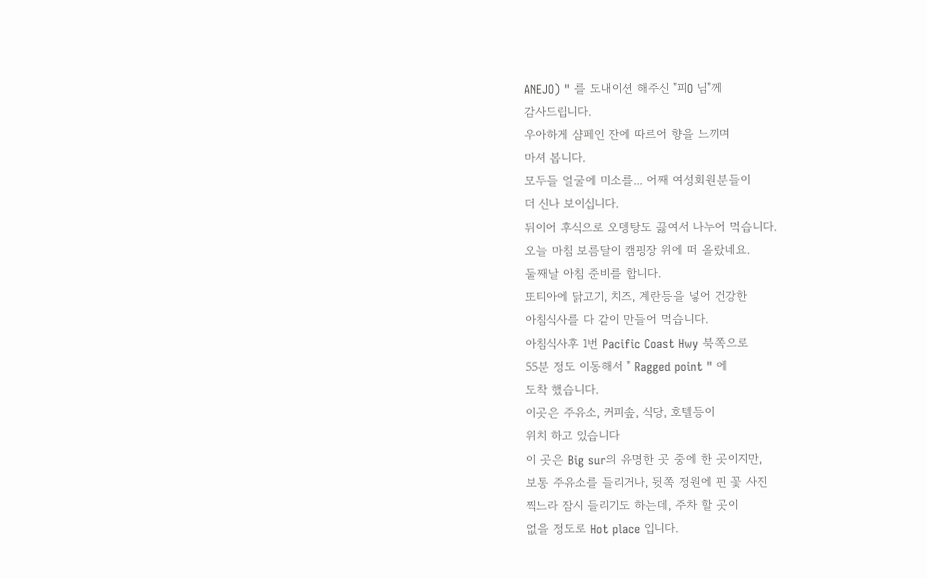ANEJO) " 를 도내이션 해주신 "피O 님"께
감사드립니다.
우아하게 샴페인 잔에 따르어 향을 느끼며
마셔 봅니다.
모두들 얼굴에 미소를... 어째 여성회원분들이
더 신나 보이십니다.
뒤이어 후식으로 오뎅탕도 끓여서 나누어 먹습니다.
오늘 마침 보름달이 캠핑장 위에 떠 올랐네요.
둘째날 아침 준비를 합니다.
또티아에 닭고기, 치즈, 계란등을 넣어 건강한
아침식사를 다 같이 만들어 먹습니다.
아침식사후 1번 Pacific Coast Hwy 북쪽으로
55분 정도 이동해서 " Ragged point " 에
도착 했습니다.
이곳은 주유소, 커피솦, 식당, 호텔등이
위치 하고 있습니다
이 곳은 Big sur의 유명한 곳 중에 한 곳이지만,
보통 주유소를 들리거나, 뒷쪽 정원에 핀 꽃 사진
찍느라 잠시 들리기도 하는데, 주차 할 곳이
없을 정도로 Hot place 입니다.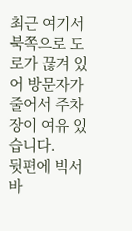최근 여기서 북쪽으로 도로가 끊겨 있어 방문자가
줄어서 주차장이 여유 있습니다.
뒷편에 빅서 바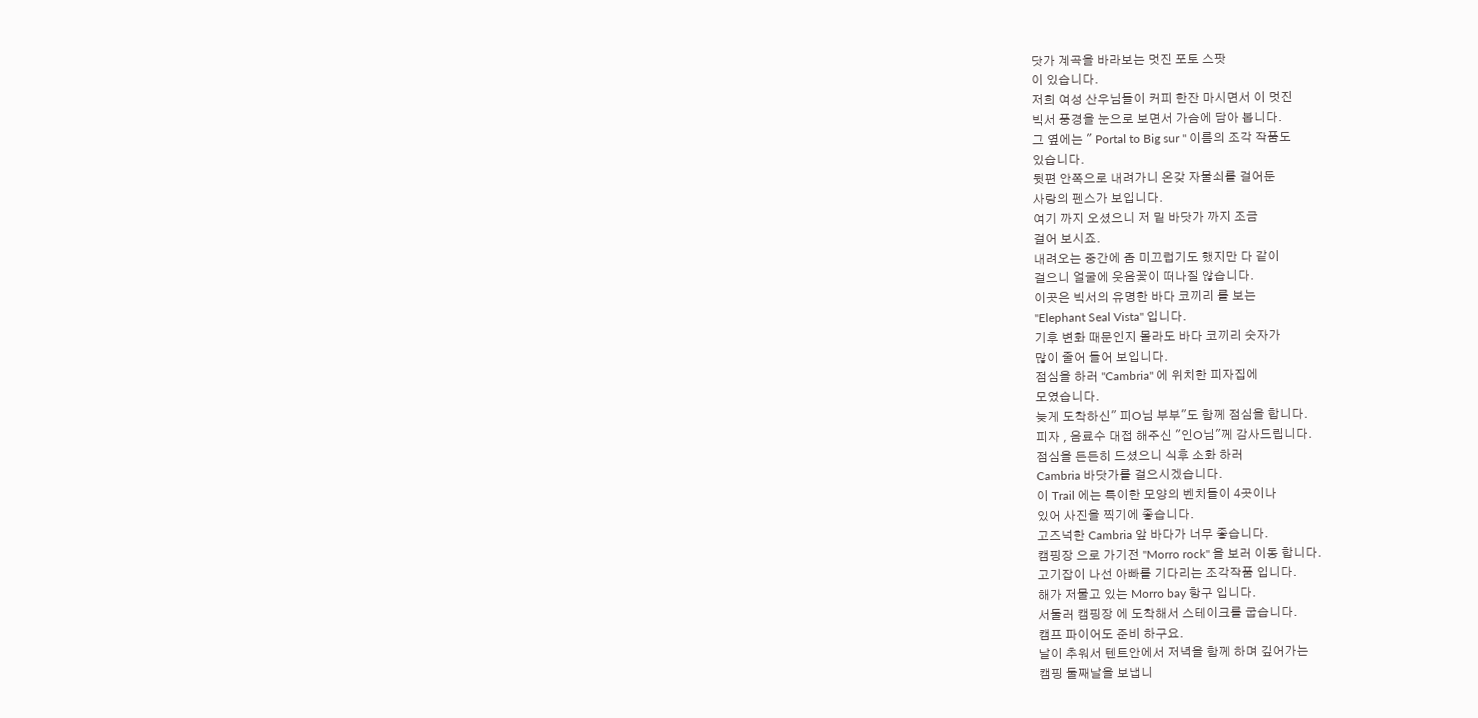닷가 계곡을 바라보는 멋진 포토 스팟
이 있습니다.
저희 여성 산우님들이 커피 한잔 마시면서 이 멋진
빅서 풍경을 눈으로 보면서 가슴에 담아 봅니다.
그 옆에는 " Portal to Big sur " 이름의 조각 작품도
있습니다.
뒷편 안쪽으로 내려가니 온갖 자물쇠를 걸어둔
사랑의 펜스가 보입니다.
여기 까지 오셨으니 저 밑 바닷가 까지 조금
걸어 보시죠.
내려오는 중간에 좀 미끄럽기도 했지만 다 같이
걸으니 얼굴에 웃음꽃이 떠나질 않습니다.
이곳은 빅서의 유명한 바다 코끼리 를 보는
"Elephant Seal Vista" 입니다.
기후 변화 때문인지 몰라도 바다 코끼리 숫자가
많이 줄어 들어 보입니다.
점심을 하러 "Cambria" 에 위치한 피자집에
모였습니다.
늦게 도착하신" 피O님 부부"도 함께 점심을 합니다.
피자 , 음료수 대접 해주신 "인O님"께 감사드립니다.
점심을 든든히 드셨으니 식후 소화 하러
Cambria 바닷가를 걸으시겠습니다.
이 Trail 에는 특이한 모양의 벤치들이 4곳이나
있어 사진을 찍기에 좋습니다.
고즈넉한 Cambria 앞 바다가 너무 좋습니다.
캠핑장 으로 가기전 "Morro rock" 을 보러 이동 합니다.
고기잡이 나선 아빠를 기다리는 조각작품 입니다.
해가 저물고 있는 Morro bay 항구 입니다.
서둘러 캠핑장 에 도착해서 스테이크를 굽습니다.
캠프 파이어도 준비 하구요.
날이 추워서 텐트안에서 저녁을 함께 하며 깊어가는
캠핑 둘째날을 보냅니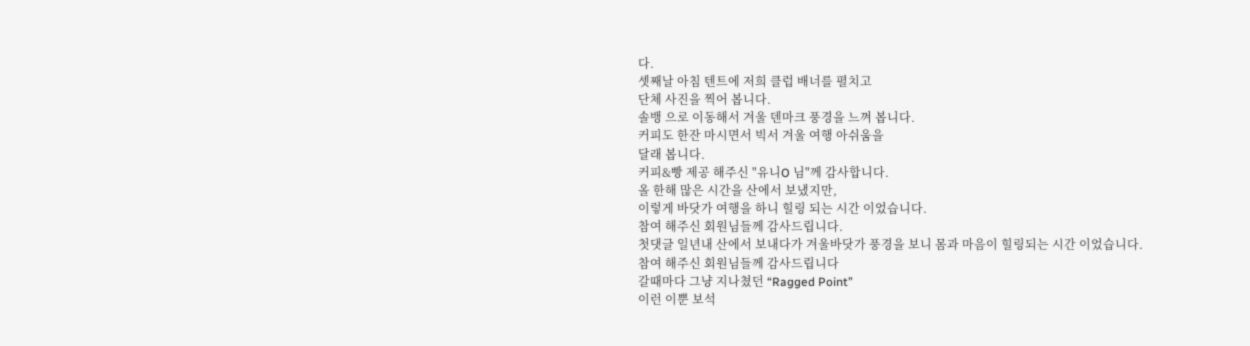다.
셋째날 아침 텐트에 저희 클럽 배너를 펼치고
단체 사진을 찍어 봅니다.
솔뱅 으로 이동해서 겨울 덴마크 풍경을 느껴 봅니다.
커피도 한잔 마시면서 빅서 겨울 여행 아쉬움을
달래 봅니다.
커피&빵 제공 해주신 "유니O 님"께 감사합니다.
올 한해 많은 시간을 산에서 보냈지만,
이렇게 바닷가 여행을 하니 힐링 되는 시간 이었습니다.
참여 해주신 회원님들께 감사드립니다.
첫댓글 일년내 산에서 보내다가 겨울바닷가 풍경을 보니 몸과 마음이 힐링되는 시간 이었습니다.
참여 해주신 회원님들께 감사드립니다
갈때마다 그냥 지나쳤던 “Ragged Point”
이런 이뿐 보석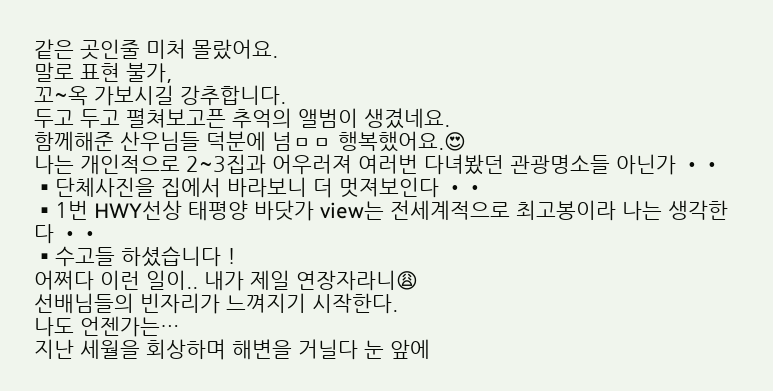같은 곳인줄 미처 몰랐어요.
말로 표현 불가,
꼬~옥 가보시길 강추합니다.
두고 두고 펼쳐보고픈 추억의 앨범이 생겼네요.
함께해준 산우님들 덕분에 넘ㅁㅁ 행복했어요.😍
나는 개인적으로 2~3집과 어우러져 여러번 다녀봤던 관광명소들 아닌가 ••
▪단체사진을 집에서 바라보니 더 멋져보인다 ••
▪1번 HWY선상 태평양 바닷가 view는 전세계적으로 최고봉이라 나는 생각한다 ••
▪수고들 하셨습니다 !
어쩌다 이런 일이.. 내가 제일 연장자라니😩
선배님들의 빈자리가 느껴지기 시작한다.
나도 언젠가는…
지난 세월을 회상하며 해변을 거닐다 눈 앞에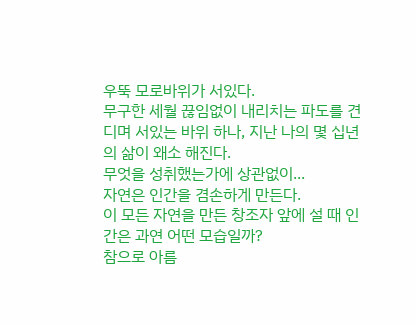우뚝 모로바위가 서있다.
무구한 세월 끊임없이 내리치는 파도를 견디며 서있는 바위 하나, 지난 나의 몇 십년의 삶이 왜소 해진다.
무엇을 성취했는가에 상관없이...
자연은 인간을 겸손하게 만든다.
이 모든 자연을 만든 창조자 앞에 설 때 인간은 과연 어떤 모습일까?
참으로 아름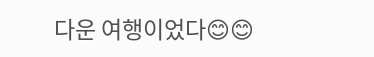다운 여행이었다😊😊